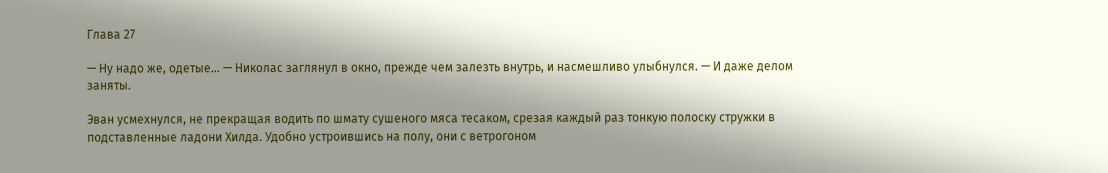Глава 27

— Ну надо же, одетые… — Николас заглянул в окно, прежде чем залезть внутрь, и насмешливо улыбнулся. — И даже делом заняты.

Эван усмехнулся, не прекращая водить по шмату сушеного мяса тесаком, срезая каждый раз тонкую полоску стружки в подставленные ладони Хилда. Удобно устроившись на полу, они с ветрогоном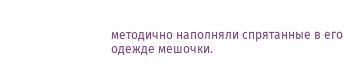методично наполняли спрятанные в его одежде мешочки.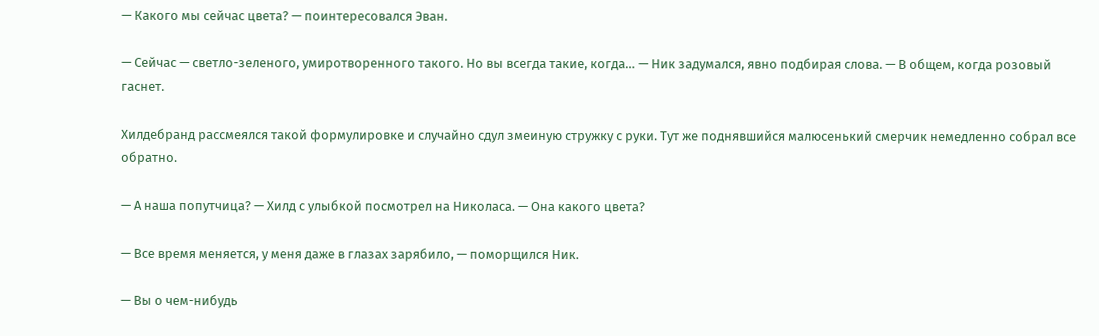— Какого мы сейчас цвета? — поинтересовался Эван.

— Сейчас — светло-зеленого, умиротворенного такого. Но вы всегда такие, когда… — Ник задумался, явно подбирая слова. — В общем, когда розовый гаснет.

Хилдебранд рассмеялся такой формулировке и случайно сдул змеиную стружку с руки. Тут же поднявшийся малюсенький смерчик немедленно собрал все обратно.

— А наша попутчица? — Хилд с улыбкой посмотрел на Николаса. — Она какого цвета?

— Все время меняется, у меня даже в глазах зарябило, — поморщился Ник.

— Вы о чем-нибудь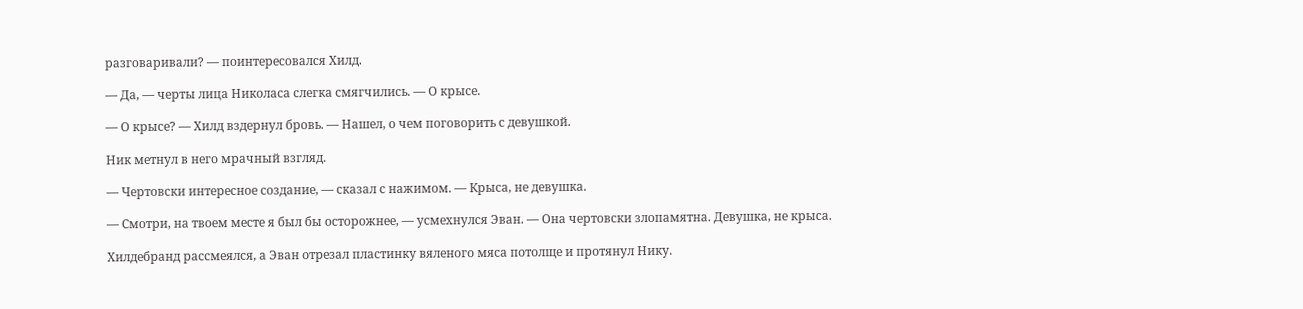разговаривали? — поинтересовался Хилд.

— Да, — черты лица Николаса слегка смягчились. — О крысе.

— О крысе? — Хилд вздернул бровь. — Нашел, о чем поговорить с девушкой.

Ник метнул в него мрачный взгляд.

— Чертовски интересное создание, — сказал с нажимом. — Крыса, не девушка.

— Смотри, на твоем месте я был бы осторожнее, — усмехнулся Эван. — Она чертовски злопамятна. Девушка, не крыса.

Хилдебранд рассмеялся, а Эван отрезал пластинку вяленого мяса потолще и протянул Нику.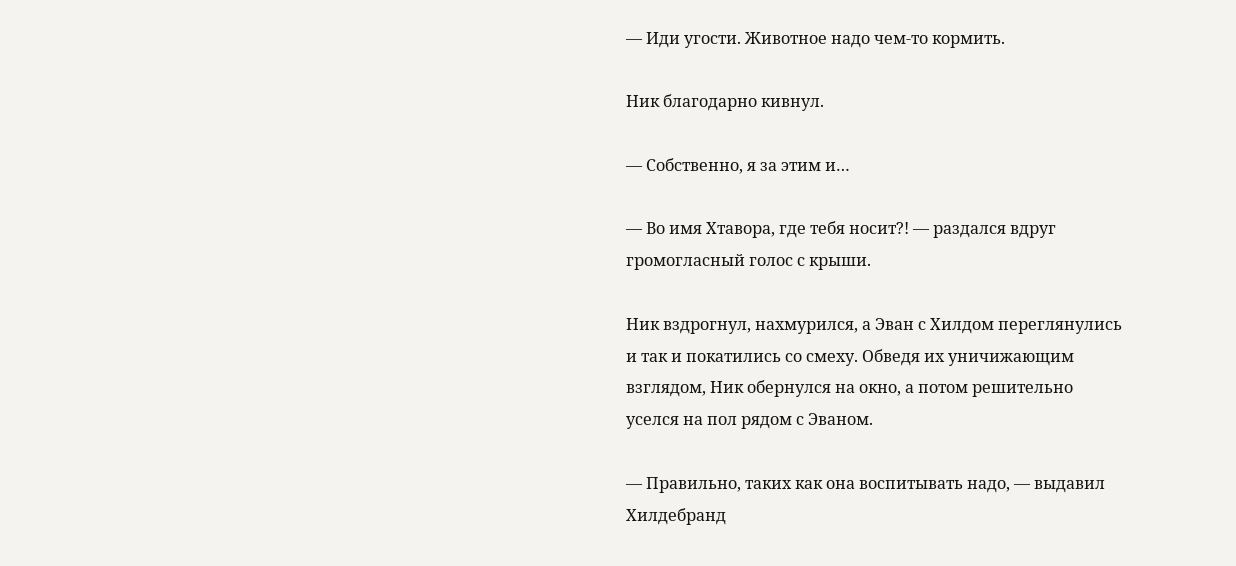— Иди угости. Животное надо чем-то кормить.

Ник благодарно кивнул.

— Собственно, я за этим и…

— Во имя Хтавора, где тебя носит?! — раздался вдруг громогласный голос с крыши.

Ник вздрогнул, нахмурился, а Эван с Хилдом переглянулись и так и покатились со смеху. Обведя их уничижающим взглядом, Ник обернулся на окно, а потом решительно уселся на пол рядом с Эваном.

— Правильно, таких как она воспитывать надо, — выдавил Хилдебранд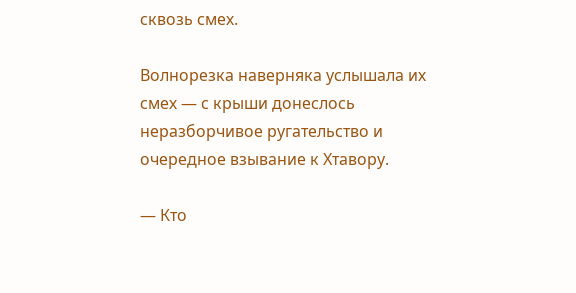сквозь смех.

Волнорезка наверняка услышала их смех — с крыши донеслось неразборчивое ругательство и очередное взывание к Хтавору.

— Кто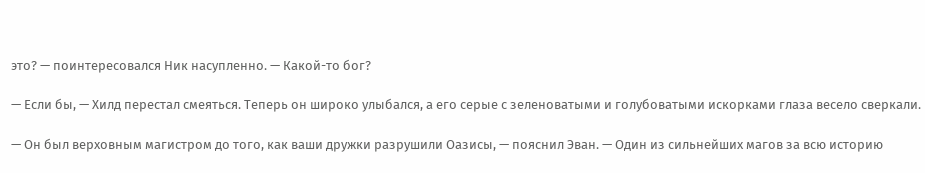это? — поинтересовался Ник насупленно. — Какой-то бог?

— Если бы, — Хилд перестал смеяться. Теперь он широко улыбался, а его серые с зеленоватыми и голубоватыми искорками глаза весело сверкали.

— Он был верховным магистром до того, как ваши дружки разрушили Оазисы, — пояснил Эван. — Один из сильнейших магов за всю историю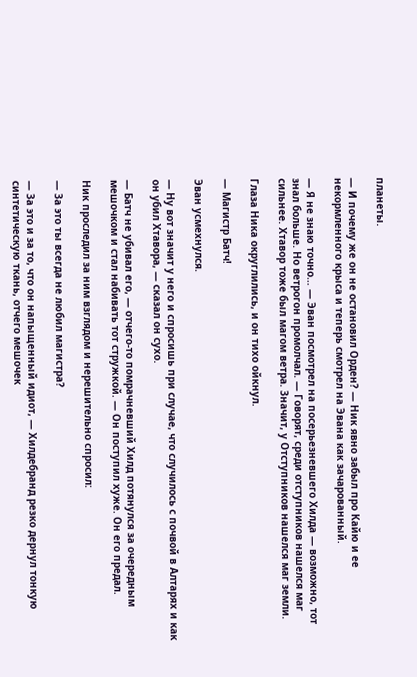планеты.

— И почему же он не остановил Орден? — Ник явно забыл про Кайю и ее некормленного крыса и теперь смотрел на Эвана как зачарованный.

— Я не знаю точно… — Эван посмотрел на посерьезневшего Хилда — возможно, тот знал больше. Но ветрогон промолчал. — Говорят, среди отступников нашелся маг сильнее. Хтавор тоже был магом ветра. Значит, у Отступников нашелся маг земли.

Глаза Ника округлились, и он тихо ойкнул.

— Магистр Батч!

Эван усмехнулся.

— Ну вот значит у него и спросишь при случае, что случилось с почвой в Алтарях и как он убил Хтавора, — сказал он сухо.

— Батч не убивал его, — отчего-то помрачневший Хилд потянулся за очередным мешочком и стал набивать тот стружкой. — Он поступил хуже. Он его предал.

Ник проследил за ним взглядом и нерешительно спросил:

— За это ты всегда не любил магистра?

— За это и за то, что он напыщенный идиот, — Хилдебранд резко дернул тонкую синтетическую ткань, отчего мешочек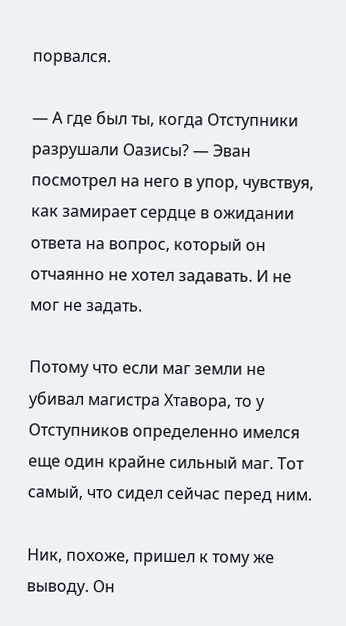порвался.

— А где был ты, когда Отступники разрушали Оазисы? — Эван посмотрел на него в упор, чувствуя, как замирает сердце в ожидании ответа на вопрос, который он отчаянно не хотел задавать. И не мог не задать.

Потому что если маг земли не убивал магистра Хтавора, то у Отступников определенно имелся еще один крайне сильный маг. Тот самый, что сидел сейчас перед ним.

Ник, похоже, пришел к тому же выводу. Он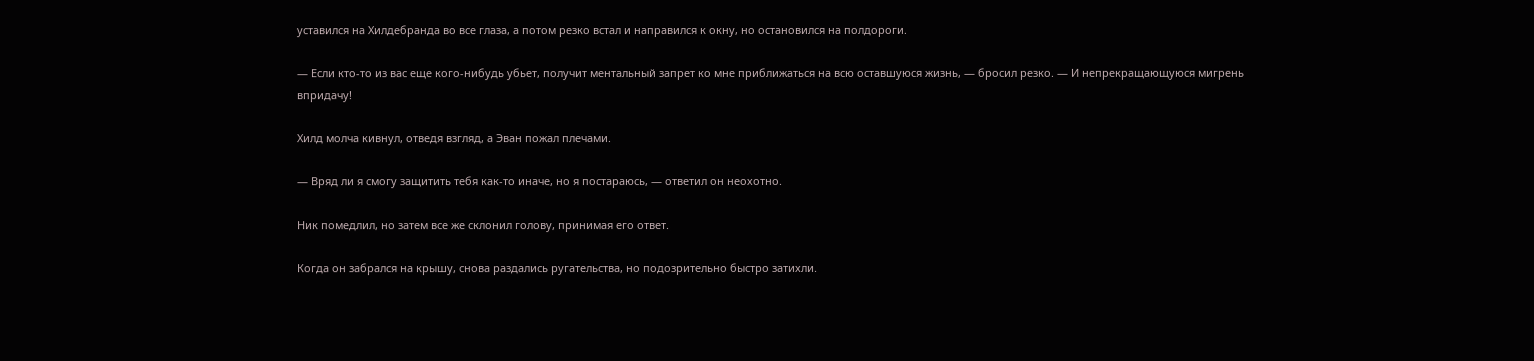уставился на Хилдебранда во все глаза, а потом резко встал и направился к окну, но остановился на полдороги.

— Если кто-то из вас еще кого-нибудь убьет, получит ментальный запрет ко мне приближаться на всю оставшуюся жизнь, — бросил резко. — И непрекращающуюся мигрень впридачу!

Хилд молча кивнул, отведя взгляд, а Эван пожал плечами.

— Вряд ли я смогу защитить тебя как-то иначе, но я постараюсь, — ответил он неохотно.

Ник помедлил, но затем все же склонил голову, принимая его ответ.

Когда он забрался на крышу, снова раздались ругательства, но подозрительно быстро затихли.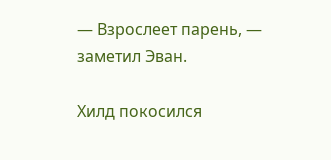— Взрослеет парень, — заметил Эван.

Хилд покосился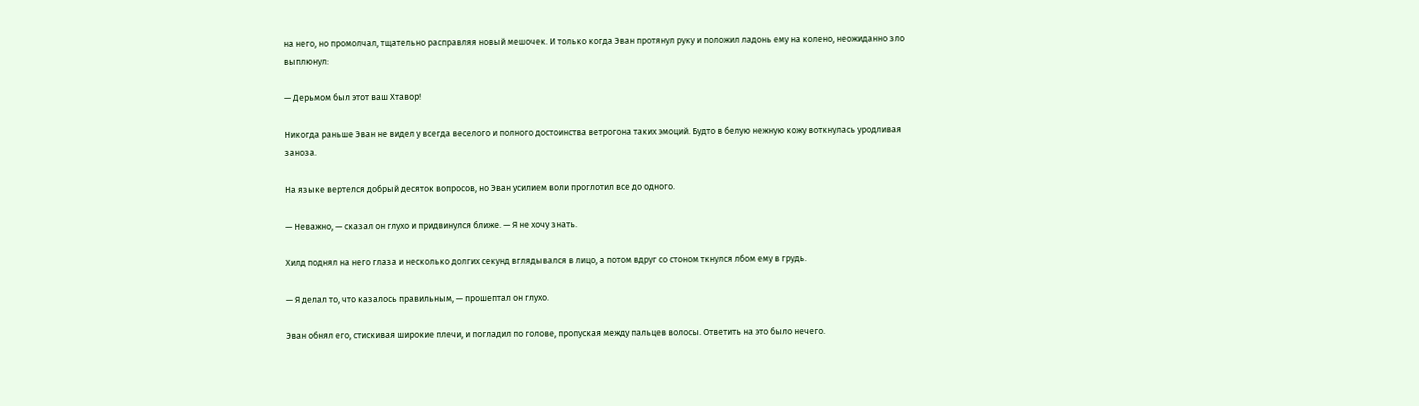на него, но промолчал, тщательно расправляя новый мешочек. И только когда Эван протянул руку и положил ладонь ему на колено, неожиданно зло выплюнул:

— Дерьмом был этот ваш Хтавор!

Никогда раньше Эван не видел у всегда веселого и полного достоинства ветрогона таких эмоций. Будто в белую нежную кожу воткнулась уродливая заноза.

На языке вертелся добрый десяток вопросов, но Эван усилием воли проглотил все до одного.

— Неважно, — сказал он глухо и придвинулся ближе. — Я не хочу знать.

Хилд поднял на него глаза и несколько долгих секунд вглядывался в лицо, а потом вдруг со стоном ткнулся лбом ему в грудь.

— Я делал то, что казалось правильным, — прошептал он глухо.

Эван обнял его, стискивая широкие плечи, и погладил по голове, пропуская между пальцев волосы. Ответить на это было нечего.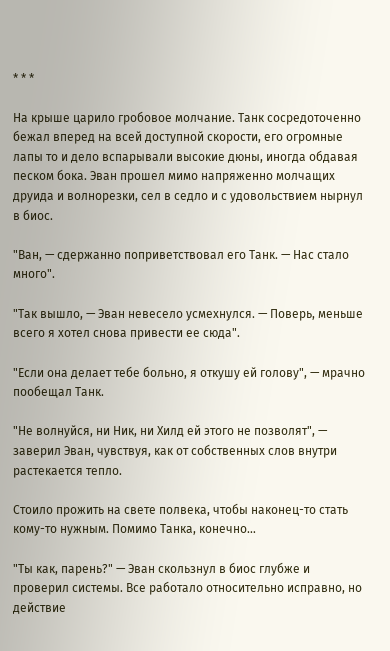* * *

На крыше царило гробовое молчание. Танк сосредоточенно бежал вперед на всей доступной скорости, его огромные лапы то и дело вспарывали высокие дюны, иногда обдавая песком бока. Эван прошел мимо напряженно молчащих друида и волнорезки, сел в седло и с удовольствием нырнул в биос.

"Ван, — сдержанно поприветствовал его Танк. — Нас стало много".

"Так вышло, — Эван невесело усмехнулся. — Поверь, меньше всего я хотел снова привести ее сюда".

"Если она делает тебе больно, я откушу ей голову", — мрачно пообещал Танк.

"Не волнуйся, ни Ник, ни Хилд ей этого не позволят", — заверил Эван, чувствуя, как от собственных слов внутри растекается тепло.

Стоило прожить на свете полвека, чтобы наконец-то стать кому-то нужным. Помимо Танка, конечно…

"Ты как, парень?" — Эван скользнул в биос глубже и проверил системы. Все работало относительно исправно, но действие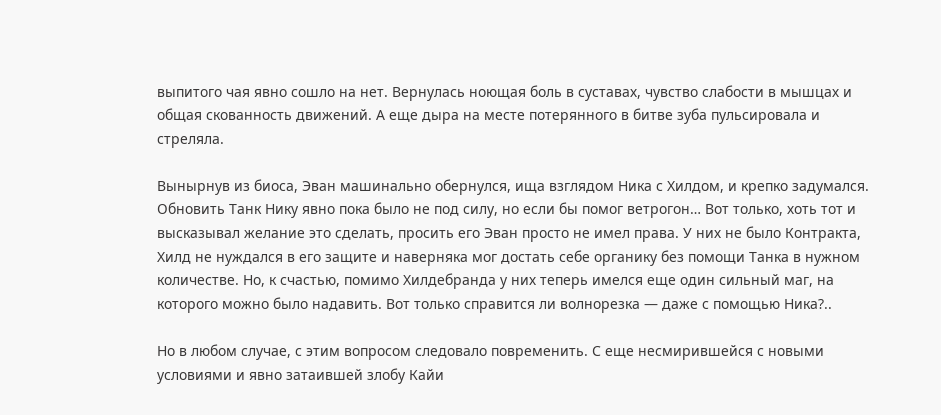выпитого чая явно сошло на нет. Вернулась ноющая боль в суставах, чувство слабости в мышцах и общая скованность движений. А еще дыра на месте потерянного в битве зуба пульсировала и стреляла.

Вынырнув из биоса, Эван машинально обернулся, ища взглядом Ника с Хилдом, и крепко задумался. Обновить Танк Нику явно пока было не под силу, но если бы помог ветрогон… Вот только, хоть тот и высказывал желание это сделать, просить его Эван просто не имел права. У них не было Контракта, Хилд не нуждался в его защите и наверняка мог достать себе органику без помощи Танка в нужном количестве. Но, к счастью, помимо Хилдебранда у них теперь имелся еще один сильный маг, на которого можно было надавить. Вот только справится ли волнорезка — даже с помощью Ника?..

Но в любом случае, с этим вопросом следовало повременить. С еще несмирившейся с новыми условиями и явно затаившей злобу Кайи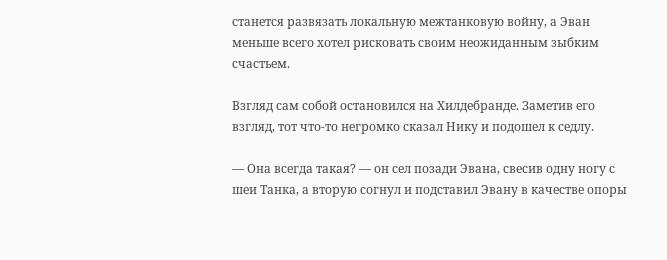станется развязать локальную межтанковую войну, а Эван меньше всего хотел рисковать своим неожиданным зыбким счастьем.

Взгляд сам собой остановился на Хилдебранде. Заметив его взгляд, тот что-то негромко сказал Нику и подошел к седлу.

— Она всегда такая? — он сел позади Эвана, свесив одну ногу с шеи Танка, а вторую согнул и подставил Эвану в качестве опоры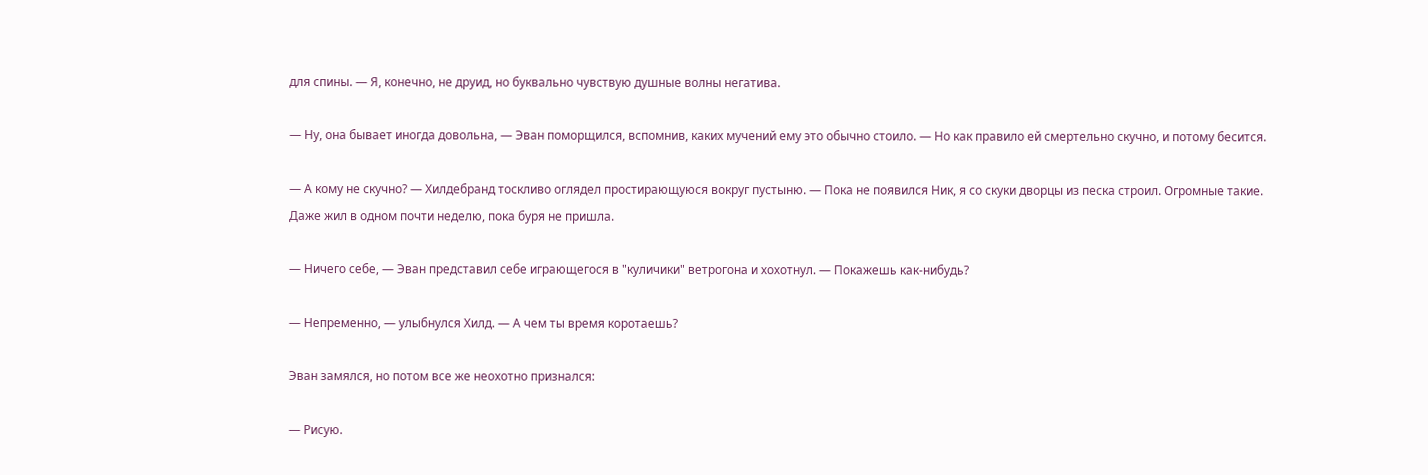для спины. — Я, конечно, не друид, но буквально чувствую душные волны негатива.

— Ну, она бывает иногда довольна, — Эван поморщился, вспомнив, каких мучений ему это обычно стоило. — Но как правило ей смертельно скучно, и потому бесится.

— А кому не скучно? — Хилдебранд тоскливо оглядел простирающуюся вокруг пустыню. — Пока не появился Ник, я со скуки дворцы из песка строил. Огромные такие. Даже жил в одном почти неделю, пока буря не пришла.

— Ничего себе, — Эван представил себе играющегося в "куличики" ветрогона и хохотнул. — Покажешь как-нибудь?

— Непременно, — улыбнулся Хилд. — А чем ты время коротаешь?

Эван замялся, но потом все же неохотно признался:

— Рисую.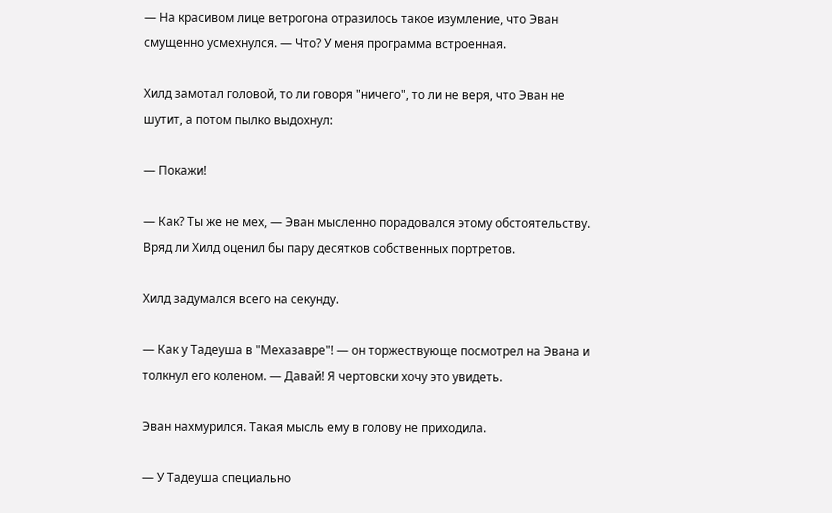— На красивом лице ветрогона отразилось такое изумление, что Эван смущенно усмехнулся. — Что? У меня программа встроенная.

Хилд замотал головой, то ли говоря "ничего", то ли не веря, что Эван не шутит, а потом пылко выдохнул:

— Покажи!

— Как? Ты же не мех, — Эван мысленно порадовался этому обстоятельству. Вряд ли Хилд оценил бы пару десятков собственных портретов.

Хилд задумался всего на секунду.

— Как у Тадеуша в "Мехазавре"! — он торжествующе посмотрел на Эвана и толкнул его коленом. — Давай! Я чертовски хочу это увидеть.

Эван нахмурился. Такая мысль ему в голову не приходила.

— У Тадеуша специально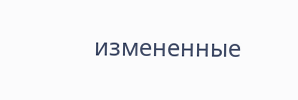измененные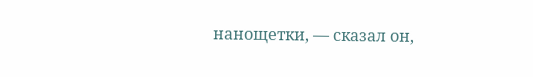нанощетки, — сказал он,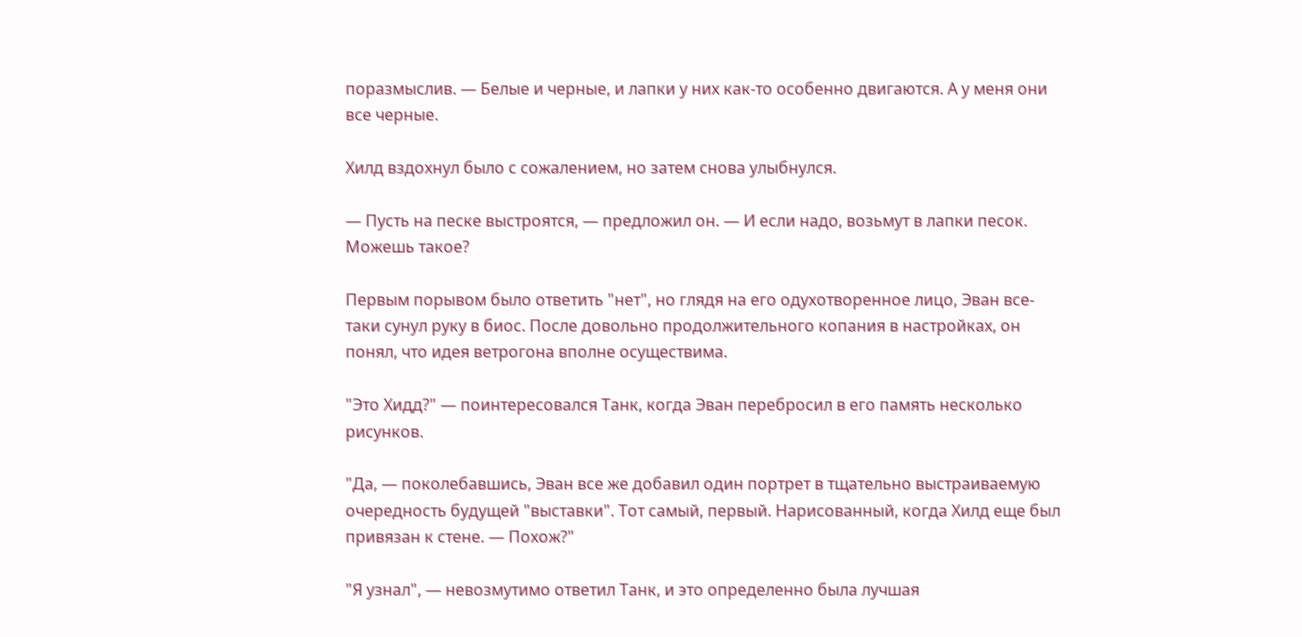поразмыслив. — Белые и черные, и лапки у них как-то особенно двигаются. А у меня они все черные.

Хилд вздохнул было с сожалением, но затем снова улыбнулся.

— Пусть на песке выстроятся, — предложил он. — И если надо, возьмут в лапки песок. Можешь такое?

Первым порывом было ответить "нет", но глядя на его одухотворенное лицо, Эван все-таки сунул руку в биос. После довольно продолжительного копания в настройках, он понял, что идея ветрогона вполне осуществима.

"Это Хидд?" — поинтересовался Танк, когда Эван перебросил в его память несколько рисунков.

"Да, — поколебавшись, Эван все же добавил один портрет в тщательно выстраиваемую очередность будущей "выставки". Тот самый, первый. Нарисованный, когда Хилд еще был привязан к стене. — Похож?"

"Я узнал", — невозмутимо ответил Танк, и это определенно была лучшая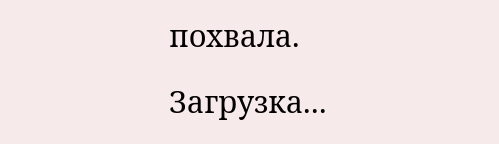похвала.

Загрузка...